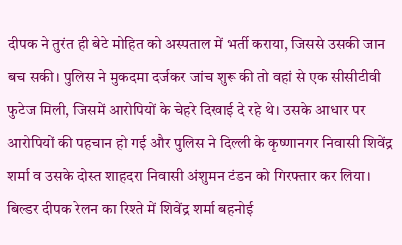दीपक ने तुरंत ही बेटे मोहित को अस्पताल में भर्ती कराया, जिससे उसकी जान बच सकी। पुलिस ने मुकदमा दर्जकर जांच शुरू की तो वहां से एक सीसीटीवी फुटेज मिली, जिसमें आरोपियों के चेहरे दिखाई दे रहे थे। उसके आधार पर आरोपियों की पहचान हो गई और पुलिस ने दिल्ली के कृष्णानगर निवासी शिवेंद्र शर्मा व उसके दोस्त शाहदरा निवासी अंशुमन टंडन को गिरफ्तार कर लिया।
बिल्डर दीपक रेलन का रिश्ते में शिवेंद्र शर्मा बहनोई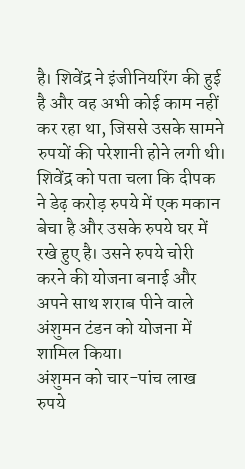है। शिवेंद्र ने इंजीनियरिंग की हुई है और वह अभी कोई काम नहीं कर रहा था, जिससे उसके सामने रुपयों की परेशानी होने लगी थी। शिवेंद्र को पता चला कि दीपक ने डेढ़ करोड़ रुपये में एक मकान बेचा है और उसके रुपये घर में रखे हुए है। उसने रुपये चोरी करने की योजना बनाई और अपने साथ शराब पीने वाले अंशुमन टंडन को योजना में शामिल किया।
अंशुमन को चार-पांच लाख रुपये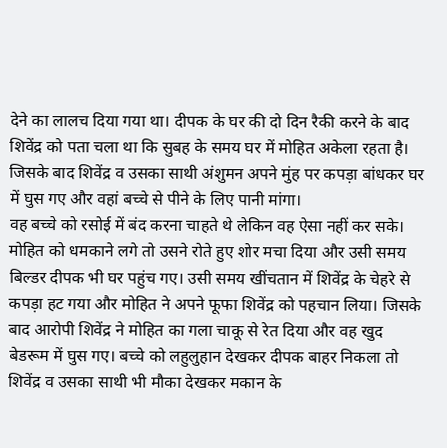देने का लालच दिया गया था। दीपक के घर की दो दिन रैकी करने के बाद शिवेंद्र को पता चला था कि सुबह के समय घर में मोहित अकेला रहता है। जिसके बाद शिवेंद्र व उसका साथी अंशुमन अपने मुंह पर कपड़ा बांधकर घर में घुस गए और वहां बच्चे से पीने के लिए पानी मांगा।
वह बच्चे को रसोई में बंद करना चाहते थे लेकिन वह ऐसा नहीं कर सके। मोहित को धमकाने लगे तो उसने रोते हुए शोर मचा दिया और उसी समय बिल्डर दीपक भी घर पहुंच गए। उसी समय खींचतान में शिवेंद्र के चेहरे से कपड़ा हट गया और मोहित ने अपने फूफा शिवेंद्र को पहचान लिया। जिसके बाद आरोपी शिवेंद्र ने मोहित का गला चाकू से रेत दिया और वह खुद बेडरूम में घुस गए। बच्चे को लहुलुहान देखकर दीपक बाहर निकला तो शिवेंद्र व उसका साथी भी मौका देखकर मकान के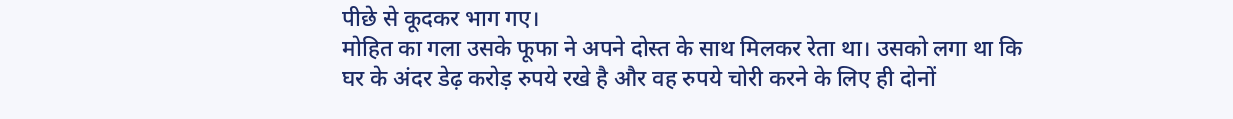पीछे से कूदकर भाग गए।
मोहित का गला उसके फूफा ने अपने दोस्त के साथ मिलकर रेता था। उसको लगा था कि घर के अंदर डेढ़ करोड़ रुपये रखे है और वह रुपये चोरी करने के लिए ही दोनों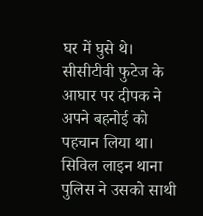घर में घुसे थे। सीसीटीवी फुटेज के आघार पर दीपक ने अपने बहनोई को पहचान लिया था। सिविल लाइन थाना पुलिस ने उसको साथी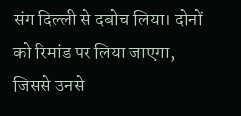संग दिल्ली से दबोच लिया। दोनों को रिमांड पर लिया जाएगा, जिससे उनसे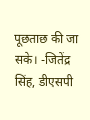पूछताछ की जा सके। -जितेंद्र सिंह, डीएसपी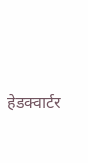हेडक्वार्टर